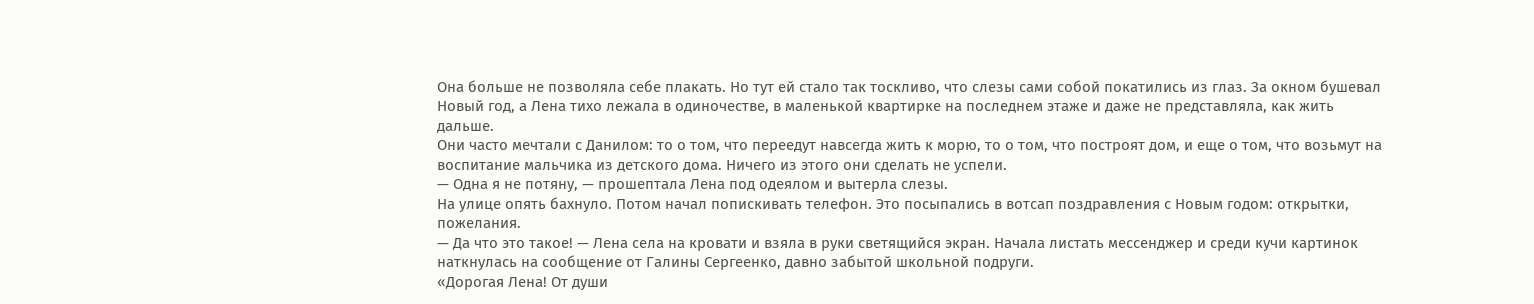Она больше не позволяла себе плакать. Но тут ей стало так тоскливо, что слезы сами собой покатились из глаз. За окном бушевал Новый год, а Лена тихо лежала в одиночестве, в маленькой квартирке на последнем этаже и даже не представляла, как жить дальше.
Они часто мечтали с Данилом: то о том, что переедут навсегда жить к морю, то о том, что построят дом, и еще о том, что возьмут на воспитание мальчика из детского дома. Ничего из этого они сделать не успели.
— Одна я не потяну, — прошептала Лена под одеялом и вытерла слезы.
На улице опять бахнуло. Потом начал попискивать телефон. Это посыпались в вотсап поздравления с Новым годом: открытки, пожелания.
— Да что это такое! — Лена села на кровати и взяла в руки светящийся экран. Начала листать мессенджер и среди кучи картинок наткнулась на сообщение от Галины Сергеенко, давно забытой школьной подруги.
«Дорогая Лена! От души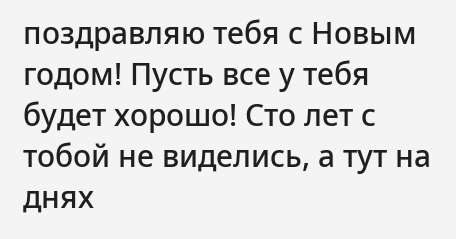поздравляю тебя с Новым годом! Пусть все у тебя будет хорошо! Сто лет с тобой не виделись, а тут на днях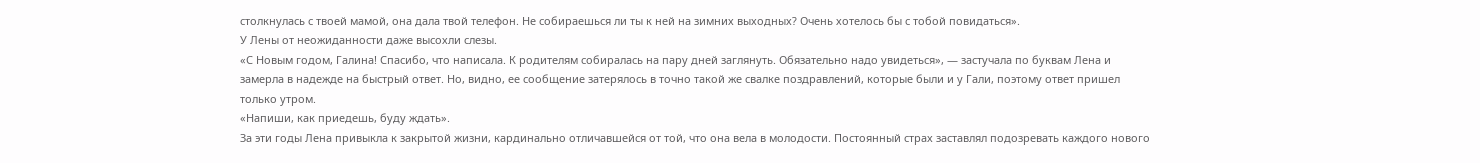столкнулась с твоей мамой, она дала твой телефон. Не собираешься ли ты к ней на зимних выходных? Очень хотелось бы с тобой повидаться».
У Лены от неожиданности даже высохли слезы.
«С Новым годом, Галина! Спасибо, что написала. К родителям собиралась на пару дней заглянуть. Обязательно надо увидеться», — застучала по буквам Лена и замерла в надежде на быстрый ответ. Но, видно, ее сообщение затерялось в точно такой же свалке поздравлений, которые были и у Гали, поэтому ответ пришел только утром.
«Напиши, как приедешь, буду ждать».
За эти годы Лена привыкла к закрытой жизни, кардинально отличавшейся от той, что она вела в молодости. Постоянный страх заставлял подозревать каждого нового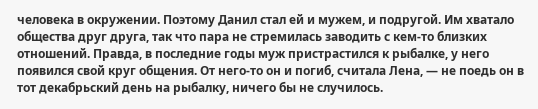человека в окружении. Поэтому Данил стал ей и мужем, и подругой. Им хватало общества друг друга, так что пара не стремилась заводить с кем-то близких отношений. Правда, в последние годы муж пристрастился к рыбалке, у него появился свой круг общения. От него-то он и погиб, считала Лена, — не поедь он в тот декабрьский день на рыбалку, ничего бы не случилось.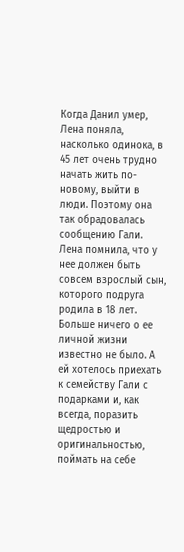Когда Данил умер, Лена поняла, насколько одинока, в 45 лет очень трудно начать жить по-новому, выйти в люди. Поэтому она так обрадовалась сообщению Гали.
Лена помнила, что у нее должен быть совсем взрослый сын, которого подруга родила в 18 лет. Больше ничего о ее личной жизни известно не было. А ей хотелось приехать к семейству Гали с подарками и, как всегда, поразить щедростью и оригинальностью, поймать на себе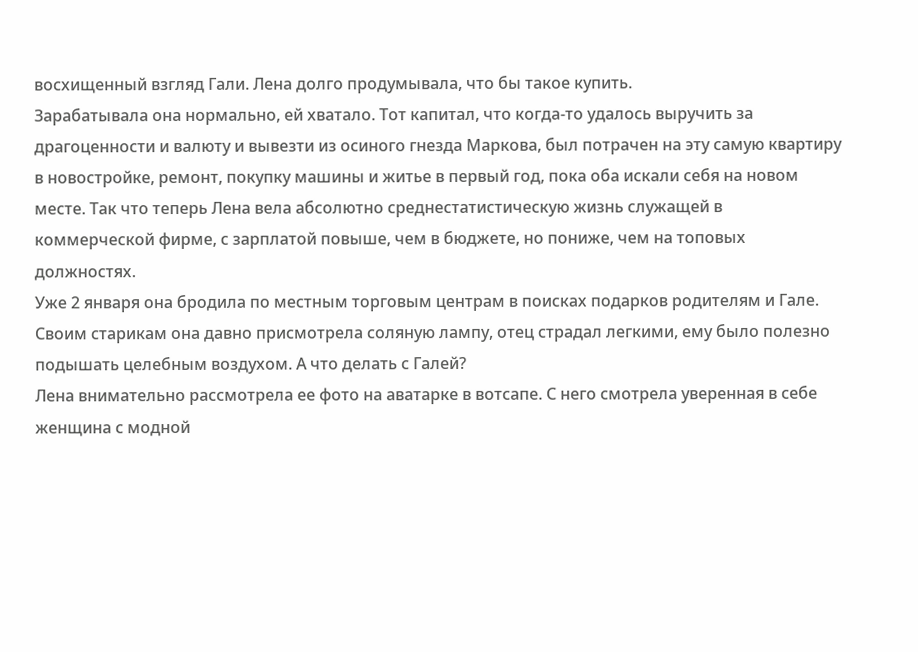восхищенный взгляд Гали. Лена долго продумывала, что бы такое купить.
Зарабатывала она нормально, ей хватало. Тот капитал, что когда-то удалось выручить за драгоценности и валюту и вывезти из осиного гнезда Маркова, был потрачен на эту самую квартиру в новостройке, ремонт, покупку машины и житье в первый год, пока оба искали себя на новом месте. Так что теперь Лена вела абсолютно среднестатистическую жизнь служащей в коммерческой фирме, с зарплатой повыше, чем в бюджете, но пониже, чем на топовых должностях.
Уже 2 января она бродила по местным торговым центрам в поисках подарков родителям и Гале.
Своим старикам она давно присмотрела соляную лампу, отец страдал легкими, ему было полезно подышать целебным воздухом. А что делать с Галей?
Лена внимательно рассмотрела ее фото на аватарке в вотсапе. С него смотрела уверенная в себе женщина с модной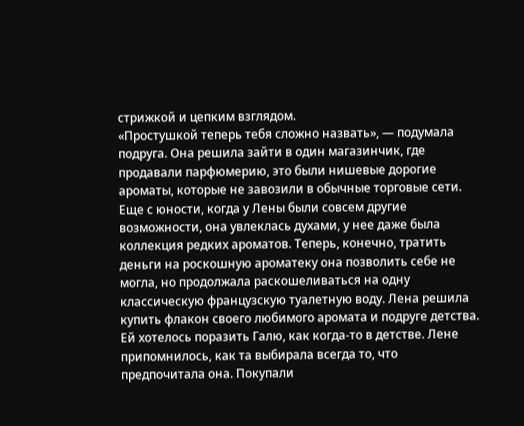стрижкой и цепким взглядом.
«Простушкой теперь тебя сложно назвать», — подумала подруга. Она решила зайти в один магазинчик, где продавали парфюмерию, это были нишевые дорогие ароматы, которые не завозили в обычные торговые сети.
Еще с юности, когда у Лены были совсем другие возможности, она увлеклась духами, у нее даже была коллекция редких ароматов. Теперь, конечно, тратить деньги на роскошную ароматеку она позволить себе не могла, но продолжала раскошеливаться на одну классическую французскую туалетную воду. Лена решила купить флакон своего любимого аромата и подруге детства.
Ей хотелось поразить Галю, как когда-то в детстве. Лене припомнилось, как та выбирала всегда то, что предпочитала она. Покупали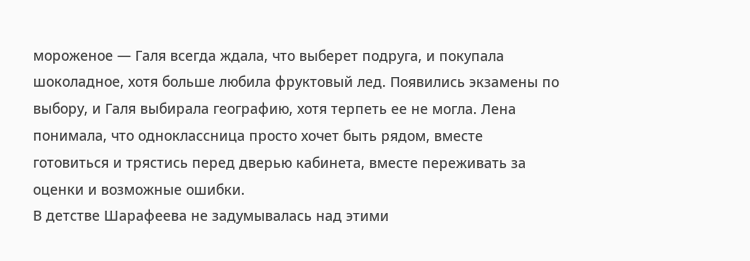мороженое — Галя всегда ждала, что выберет подруга, и покупала шоколадное, хотя больше любила фруктовый лед. Появились экзамены по выбору, и Галя выбирала географию, хотя терпеть ее не могла. Лена понимала, что одноклассница просто хочет быть рядом, вместе готовиться и трястись перед дверью кабинета, вместе переживать за оценки и возможные ошибки.
В детстве Шарафеева не задумывалась над этими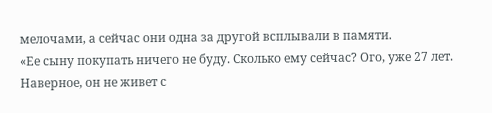мелочами, а сейчас они одна за другой всплывали в памяти.
«Ее сыну покупать ничего не буду. Сколько ему сейчас? Ого, уже 27 лет. Наверное, он не живет с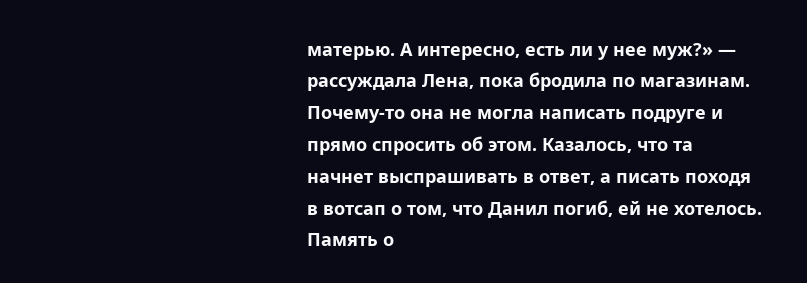матерью. А интересно, есть ли у нее муж?» — рассуждала Лена, пока бродила по магазинам.
Почему-то она не могла написать подруге и прямо спросить об этом. Казалось, что та начнет выспрашивать в ответ, а писать походя в вотсап о том, что Данил погиб, ей не хотелось. Память о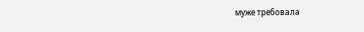муже требовала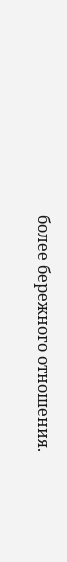более бережного отношения.